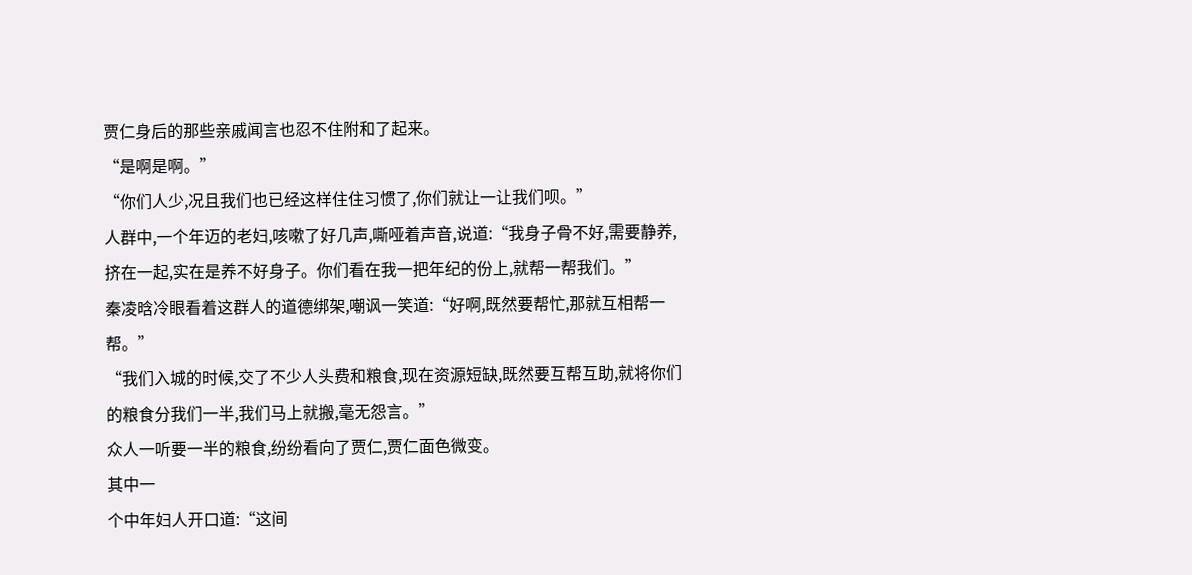贾仁身后的那些亲戚闻言也忍不住附和了起来。
“是啊是啊。”
“你们人少,况且我们也已经这样住住习惯了,你们就让一让我们呗。”
人群中,一个年迈的老妇,咳嗽了好几声,嘶哑着声音,说道:“我身子骨不好,需要静养,挤在一起,实在是养不好身子。你们看在我一把年纪的份上,就帮一帮我们。”
秦凌晗冷眼看着这群人的道德绑架,嘲讽一笑道:“好啊,既然要帮忙,那就互相帮一帮。”
“我们入城的时候,交了不少人头费和粮食,现在资源短缺,既然要互帮互助,就将你们的粮食分我们一半,我们马上就搬,毫无怨言。”
众人一听要一半的粮食,纷纷看向了贾仁,贾仁面色微变。
其中一
个中年妇人开口道:“这间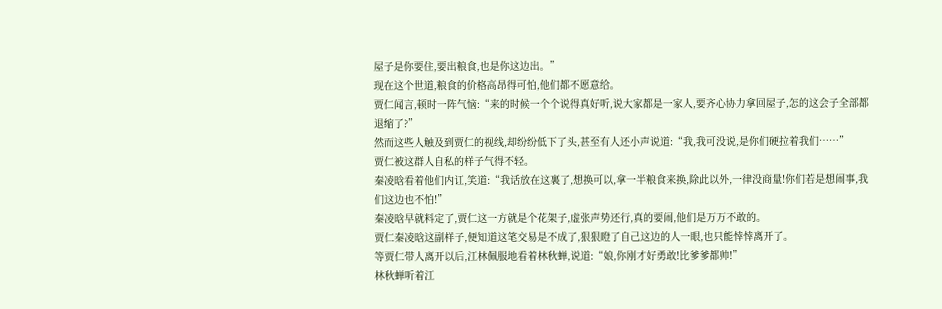屋子是你要住,要出粮食,也是你这边出。”
现在这个世道,粮食的价格高昂得可怕,他们都不愿意给。
贾仁闻言,顿时一阵气恼:“来的时候一个个说得真好听,说大家都是一家人,要齐心协力拿回屋子,怎的这会子全部都退缩了?”
然而这些人触及到贾仁的视线,却纷纷低下了头,甚至有人还小声说道:“我,我可没说,是你们硬拉着我们……”
贾仁被这群人自私的样子气得不轻。
秦凌晗看着他们内讧,笑道:“我话放在这裏了,想换可以,拿一半粮食来换,除此以外,一律没商量!你们若是想闹事,我们这边也不怕!”
秦凌晗早就料定了,贾仁这一方就是个花架子,虚张声势还行,真的要闹,他们是万万不敢的。
贾仁秦凌晗这副样子,便知道这笔交易是不成了,狠狠瞪了自己这边的人一眼,也只能悻悻离开了。
等贾仁带人离开以后,江林佩服地看着林秋蝉,说道:“娘,你刚才好勇敢!比爹爹都帅!”
林秋蝉听着江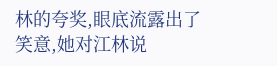林的夸奖,眼底流露出了笑意,她对江林说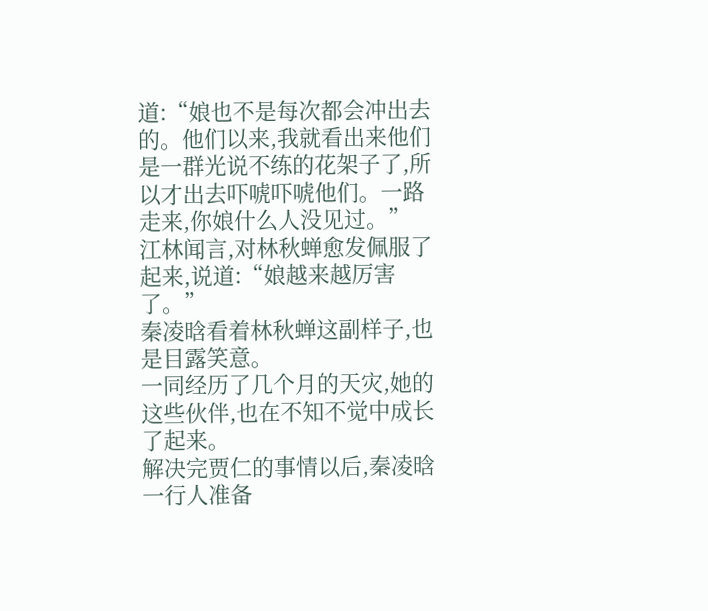道:“娘也不是每次都会冲出去的。他们以来,我就看出来他们是一群光说不练的花架子了,所以才出去吓唬吓唬他们。一路走来,你娘什么人没见过。”
江林闻言,对林秋蝉愈发佩服了起来,说道:“娘越来越厉害了。”
秦凌晗看着林秋蝉这副样子,也是目露笑意。
一同经历了几个月的天灾,她的这些伙伴,也在不知不觉中成长了起来。
解决完贾仁的事情以后,秦凌晗一行人准备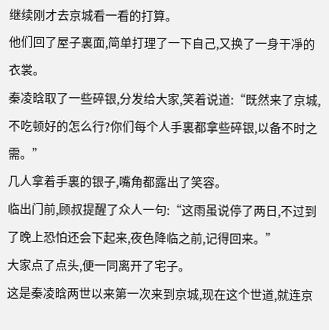继续刚才去京城看一看的打算。
他们回了屋子裏面,简单打理了一下自己,又换了一身干凈的衣裳。
秦凌晗取了一些碎银,分发给大家,笑着说道:“既然来了京城,不吃顿好的怎么行?你们每个人手裏都拿些碎银,以备不时之需。”
几人拿着手裏的银子,嘴角都露出了笑容。
临出门前,顾叔提醒了众人一句:“这雨虽说停了两日,不过到了晚上恐怕还会下起来,夜色降临之前,记得回来。”
大家点了点头,便一同离开了宅子。
这是秦凌晗两世以来第一次来到京城,现在这个世道,就连京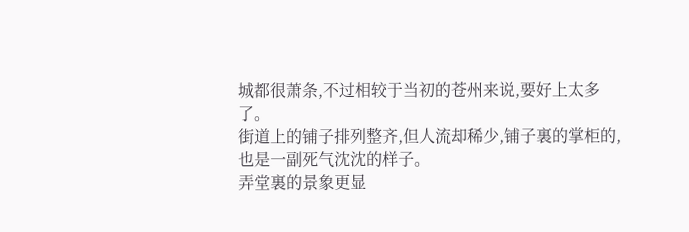城都很萧条,不过相较于当初的苍州来说,要好上太多了。
街道上的铺子排列整齐,但人流却稀少,铺子裏的掌柜的,也是一副死气沈沈的样子。
弄堂裏的景象更显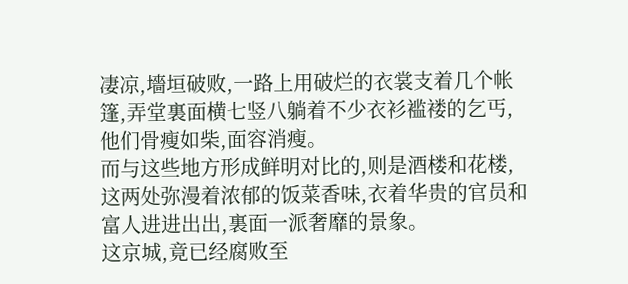凄凉,墻垣破败,一路上用破烂的衣裳支着几个帐篷,弄堂裏面横七竖八躺着不少衣衫褴褛的乞丐,他们骨瘦如柴,面容消瘦。
而与这些地方形成鲜明对比的,则是酒楼和花楼,这两处弥漫着浓郁的饭菜香味,衣着华贵的官员和富人进进出出,裏面一派奢靡的景象。
这京城,竟已经腐败至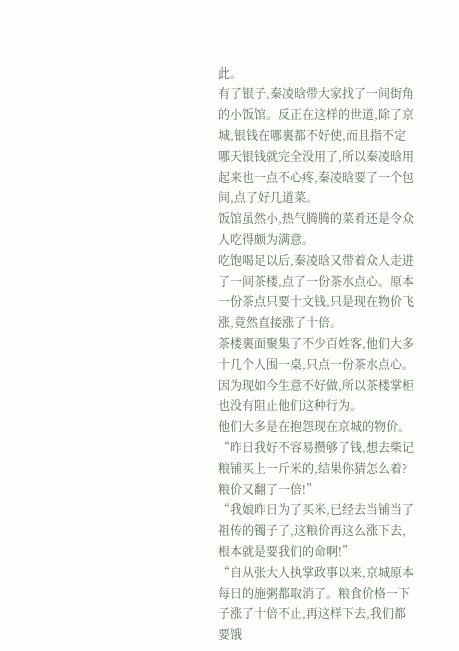此。
有了银子,秦凌晗带大家找了一间街角的小饭馆。反正在这样的世道,除了京城,银钱在哪裏都不好使,而且指不定哪天银钱就完全没用了,所以秦凌晗用起来也一点不心疼,秦凌晗要了一个包间,点了好几道菜。
饭馆虽然小,热气腾腾的菜肴还是令众人吃得颇为满意。
吃饱喝足以后,秦凌晗又带着众人走进了一间茶楼,点了一份茶水点心。原本一份茶点只要十文钱,只是现在物价飞涨,竟然直接涨了十倍。
茶楼裏面聚集了不少百姓客,他们大多十几个人围一桌,只点一份茶水点心。
因为现如今生意不好做,所以茶楼掌柜也没有阻止他们这种行为。
他们大多是在抱怨现在京城的物价。
“昨日我好不容易攒够了钱,想去柴记粮铺买上一斤米的,结果你猜怎么着?粮价又翻了一倍!”
“我娘昨日为了买米,已经去当铺当了祖传的镯子了,这粮价再这么涨下去,根本就是要我们的命啊!”
“自从张大人执掌政事以来,京城原本每日的施粥都取消了。粮食价格一下子涨了十倍不止,再这样下去,我们都要饿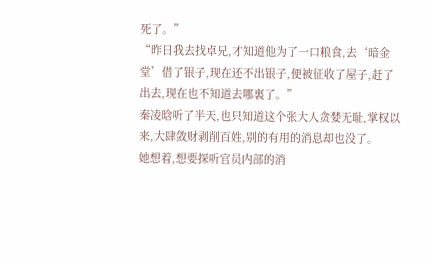死了。”
“昨日我去找卓兄,才知道他为了一口粮食,去‘暗金堂’借了银子,现在还不出银子,便被征收了屋子,赶了出去,现在也不知道去哪裏了。”
秦凌晗听了半天,也只知道这个张大人贪婪无耻,掌权以来,大肆敛财剥削百姓,别的有用的消息却也没了。
她想着,想要探听官员内部的消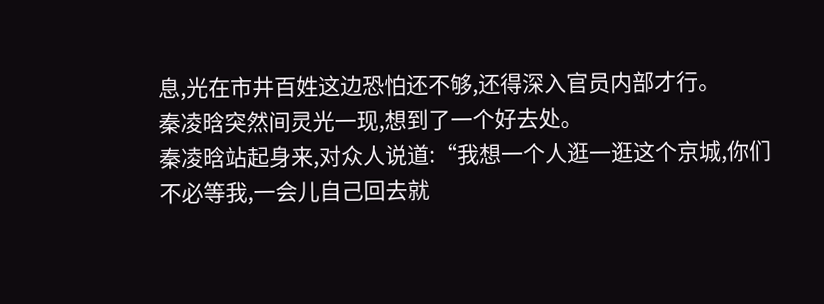息,光在市井百姓这边恐怕还不够,还得深入官员内部才行。
秦凌晗突然间灵光一现,想到了一个好去处。
秦凌晗站起身来,对众人说道:“我想一个人逛一逛这个京城,你们不必等我,一会儿自己回去就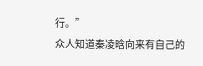行。”
众人知道秦凌晗向来有自己的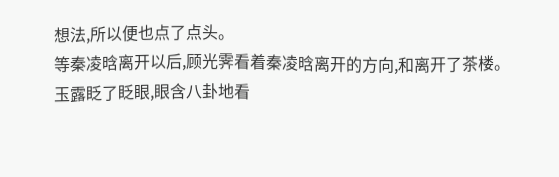想法,所以便也点了点头。
等秦凌晗离开以后,顾光霁看着秦凌晗离开的方向,和离开了茶楼。
玉露眨了眨眼,眼含八卦地看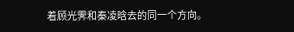着顾光霁和秦凌晗去的同一个方向。